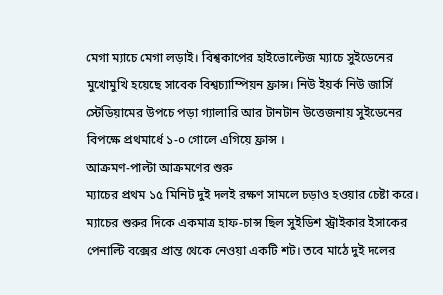মেগা ম্যাচে মেগা লড়াই। বিশ্বকাপের হাইভোল্টেজ ম্যাচে সুইডেনের মুখোমুখি হয়েছে সাবেক বিশ্বচ্যাম্পিয়ন ফ্রান্স। নিউ ইয়র্ক নিউ জার্সি স্টেডিয়ামের উপচে পড়া গ্যালারি আর টানটান উত্তেজনায় সুইডেনের বিপক্ষে প্রথমার্ধে ১-০ গোলে এগিয়ে ফ্রান্স ।
আক্রমণ-পাল্টা আক্রমণের শুরু
ম্যাচের প্রথম ১৫ মিনিট দুই দলই রক্ষণ সামলে চড়াও হওয়ার চেষ্টা করে। ম্যাচের শুরুর দিকে একমাত্র হাফ-চান্স ছিল সুইডিশ স্ট্রাইকার ইসাকের পেনাল্টি বক্সের প্রান্ত থেকে নেওয়া একটি শট। তবে মাঠে দুই দলের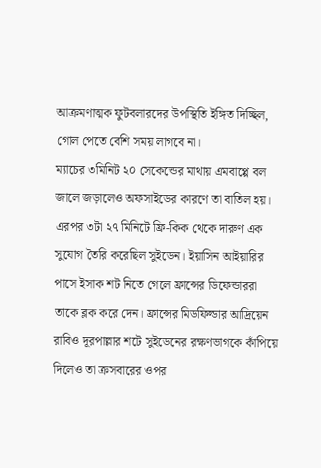আক্রমণাত্মক ফুটবলারদের উপস্থিতি ইঙ্গিত দিচ্ছিল, গোল পেতে বেশি সময় লাগবে না।
ম্যাচের ৩মিনিট ২০ সেকেন্ডের মাথায় এমবাপ্পে বল জালে জড়ালেও অফসাইডের কারণে তা বাতিল হয়। এরপর ৩টা ২৭ মিনিটে ফ্রি-কিক থেকে দারুণ এক সুযোগ তৈরি করেছিল সুইডেন। ইয়াসিন আইয়ারির পাসে ইসাক শট নিতে গেলে ফ্রান্সের ডিফেন্ডাররা তাকে ব্লক করে দেন। ফ্রান্সের মিডফিল্ডার আদ্রিয়েন রাবিও দূরপাল্লার শটে সুইডেনের রক্ষণভাগকে কাঁপিয়ে দিলেও তা ক্রসবারের ওপর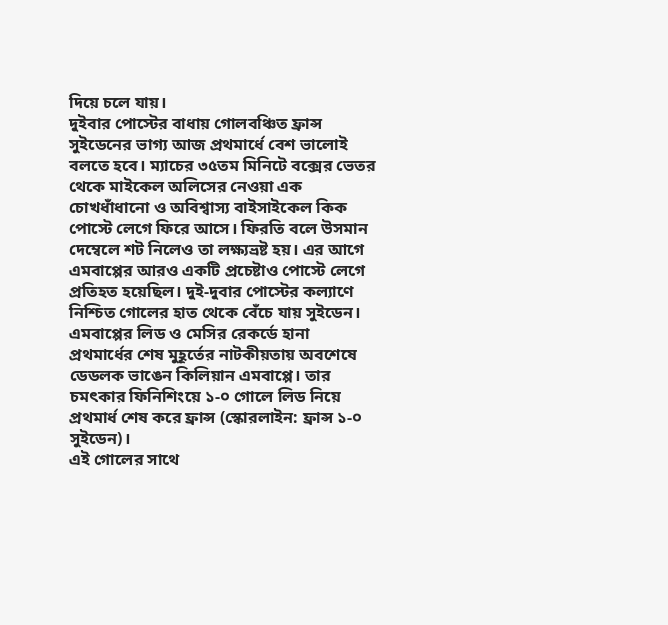দিয়ে চলে যায়।
দুইবার পোস্টের বাধায় গোলবঞ্চিত ফ্রান্স
সুইডেনের ভাগ্য আজ প্রথমার্ধে বেশ ভালোই বলতে হবে। ম্যাচের ৩৫তম মিনিটে বক্সের ভেতর থেকে মাইকেল অলিসের নেওয়া এক চোখধাঁধানো ও অবিশ্বাস্য বাইসাইকেল কিক পোস্টে লেগে ফিরে আসে। ফিরতি বলে উসমান দেম্বেলে শট নিলেও তা লক্ষ্যভ্রষ্ট হয়। এর আগে এমবাপ্পের আরও একটি প্রচেষ্টাও পোস্টে লেগে প্রতিহত হয়েছিল। দুই-দুবার পোস্টের কল্যাণে নিশ্চিত গোলের হাত থেকে বেঁচে যায় সুইডেন।
এমবাপ্পের লিড ও মেসির রেকর্ডে হানা
প্রথমার্ধের শেষ মুহূর্তের নাটকীয়তায় অবশেষে ডেডলক ভাঙেন কিলিয়ান এমবাপ্পে। তার চমৎকার ফিনিশিংয়ে ১-০ গোলে লিড নিয়ে প্রথমার্ধ শেষ করে ফ্রান্স (স্কোরলাইন: ফ্রান্স ১-০ সুইডেন)।
এই গোলের সাথে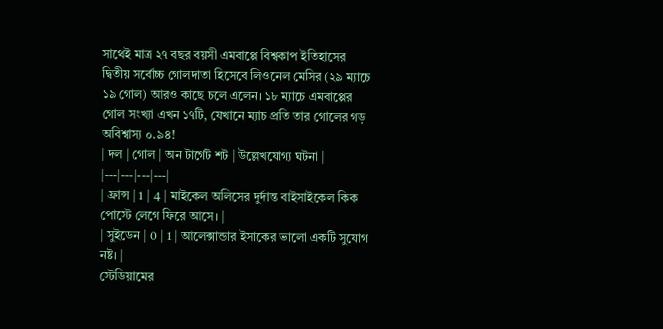সাথেই মাত্র ২৭ বছর বয়সী এমবাপ্পে বিশ্বকাপ ইতিহাসের দ্বিতীয় সর্বোচ্চ গোলদাতা হিসেবে লিওনেল মেসির (২৯ ম্যাচে ১৯ গোল) আরও কাছে চলে এলেন। ১৮ ম্যাচে এমবাপ্পের গোল সংখ্যা এখন ১৭টি, যেখানে ম্যাচ প্রতি তার গোলের গড় অবিশ্বাস্য ০.৯৪!
| দল | গোল | অন টার্গেট শট | উল্লেখযোগ্য ঘটনা |
|---|---|---|---|
| ফ্রান্স | 1 | 4 | মাইকেল অলিসের দুর্দান্ত বাইসাইকেল কিক পোস্টে লেগে ফিরে আসে। |
| সুইডেন | 0 | 1 | আলেক্সান্ডার ইসাকের ভালো একটি সুযোগ নষ্ট। |
স্টেডিয়ামের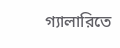গ্যালারিতে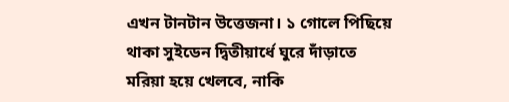এখন টানটান উত্তেজনা। ১ গোলে পিছিয়ে থাকা সুইডেন দ্বিতীয়ার্ধে ঘুরে দাঁড়াতে মরিয়া হয়ে খেলবে, নাকি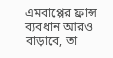এমবাপ্পের ফ্রান্স ব্যবধান আরও বাড়াবে, তা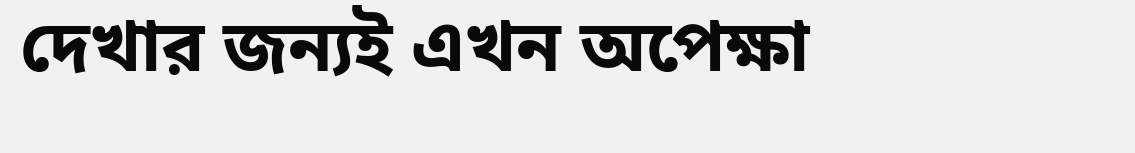দেখার জন্যই এখন অপেক্ষা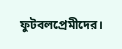ফুটবলপ্রেমীদের।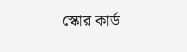স্কোর কার্ড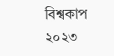বিশ্বকাপ ২০২৩